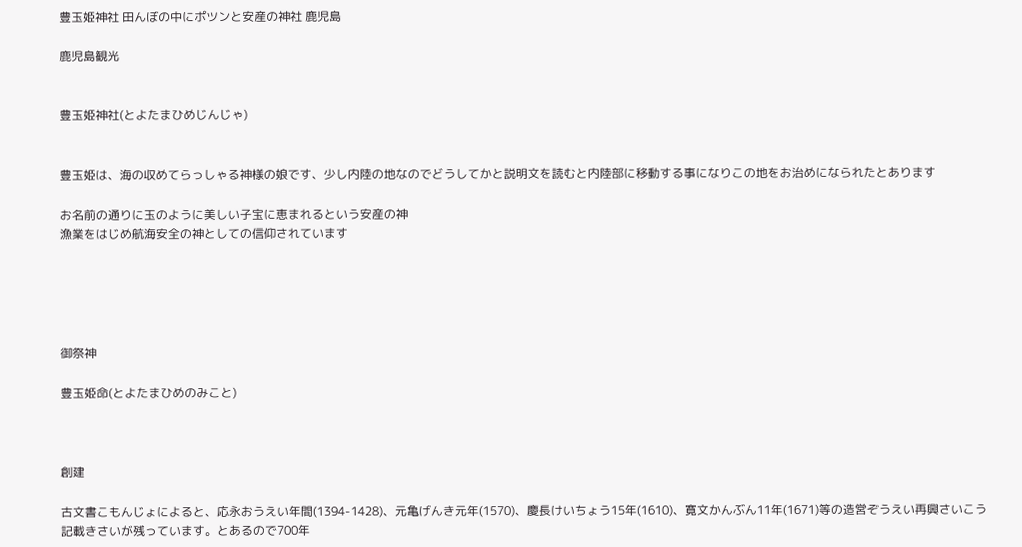豊玉姫神社 田んぼの中にポツンと安産の神社 鹿児島

鹿児島観光


豊玉姫神社(とよたまひめじんじゃ)


豊玉姫は、海の収めてらっしゃる神様の娘です、少し内陸の地なのでどうしてかと説明文を読むと内陸部に移動する事になりこの地をお治めになられたとあります

お名前の通りに玉のように美しい子宝に恵まれるという安産の神
漁業をはじめ航海安全の神としての信仰されています





御祭神

豊玉姫命(とよたまひめのみこと)



創建

古文書こもんじょによると、応永おうえい年間(1394-1428)、元亀げんき元年(1570)、慶長けいちょう15年(1610)、寛文かんぶん11年(1671)等の造営ぞうえい再興さいこう記載きさいが残っています。とあるので700年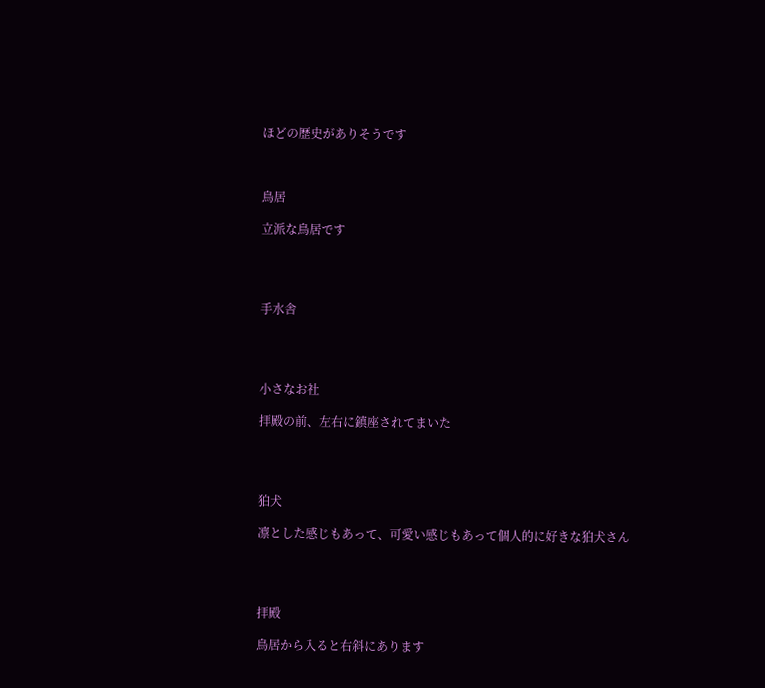ほどの歴史がありそうです



鳥居

立派な鳥居です




手水舎




小さなお社

拝殿の前、左右に鎮座されてまいた




狛犬

凛とした感じもあって、可愛い感じもあって個人的に好きな狛犬さん




拝殿

鳥居から入ると右斜にあります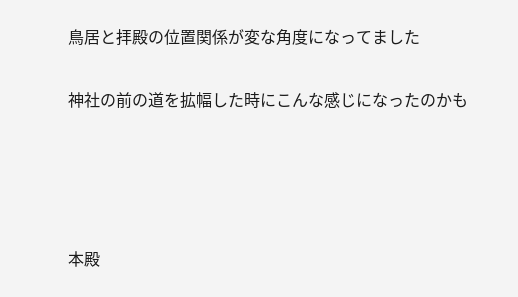鳥居と拝殿の位置関係が変な角度になってました

神社の前の道を拡幅した時にこんな感じになったのかも




本殿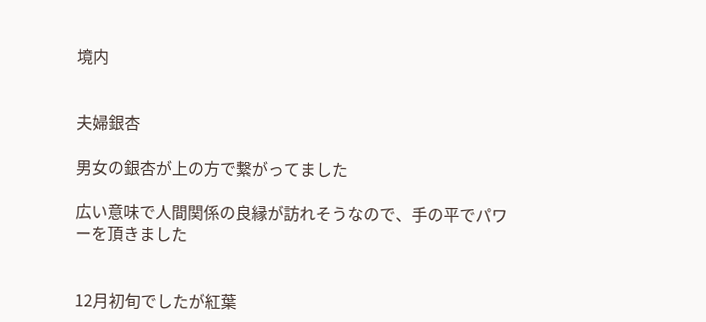境内


夫婦銀杏

男女の銀杏が上の方で繋がってました

広い意味で人間関係の良縁が訪れそうなので、手の平でパワーを頂きました


12月初旬でしたが紅葉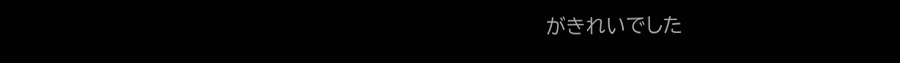がきれいでした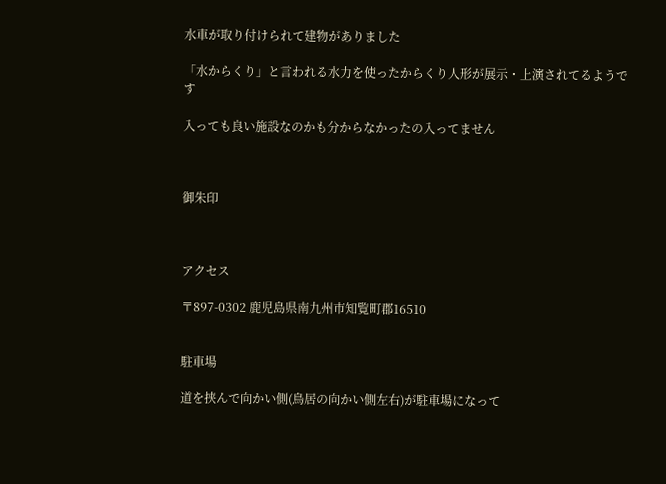水車が取り付けられて建物がありました

「水からくり」と言われる水力を使ったからくり人形が展示・上演されてるようです

入っても良い施設なのかも分からなかったの入ってません



御朱印



アクセス

〒897-0302 鹿児島県南九州市知覧町郡16510


駐車場

道を挟んで向かい側(鳥居の向かい側左右)が駐車場になって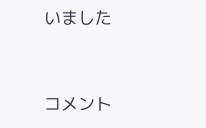いました


コメント